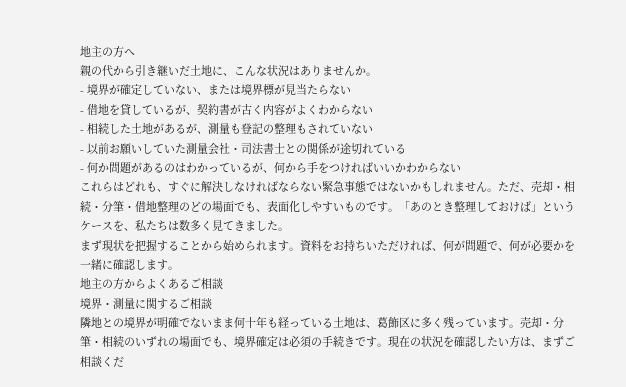地主の方へ
親の代から引き継いだ土地に、こんな状況はありませんか。
- 境界が確定していない、または境界標が見当たらない
- 借地を貸しているが、契約書が古く内容がよくわからない
- 相続した土地があるが、測量も登記の整理もされていない
- 以前お願いしていた測量会社・司法書士との関係が途切れている
- 何か問題があるのはわかっているが、何から手をつければいいかわからない
これらはどれも、すぐに解決しなければならない緊急事態ではないかもしれません。ただ、売却・相続・分筆・借地整理のどの場面でも、表面化しやすいものです。「あのとき整理しておけば」というケースを、私たちは数多く見てきました。
まず現状を把握することから始められます。資料をお持ちいただければ、何が問題で、何が必要かを一緒に確認します。
地主の方からよくあるご相談
境界・測量に関するご相談
隣地との境界が明確でないまま何十年も経っている土地は、葛飾区に多く残っています。売却・分筆・相続のいずれの場面でも、境界確定は必須の手続きです。現在の状況を確認したい方は、まずご相談くだ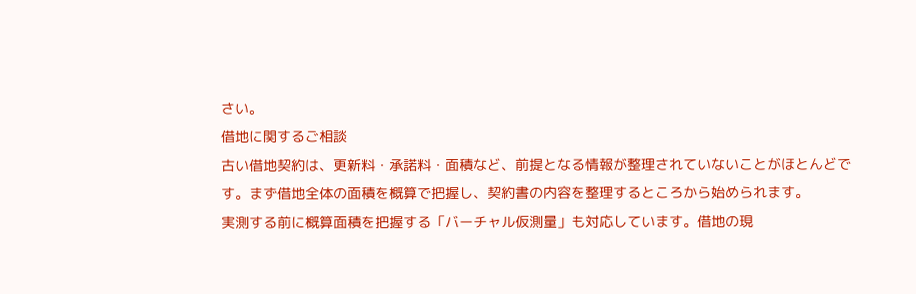さい。
借地に関するご相談
古い借地契約は、更新料・承諾料・面積など、前提となる情報が整理されていないことがほとんどです。まず借地全体の面積を概算で把握し、契約書の内容を整理するところから始められます。
実測する前に概算面積を把握する「バーチャル仮測量」も対応しています。借地の現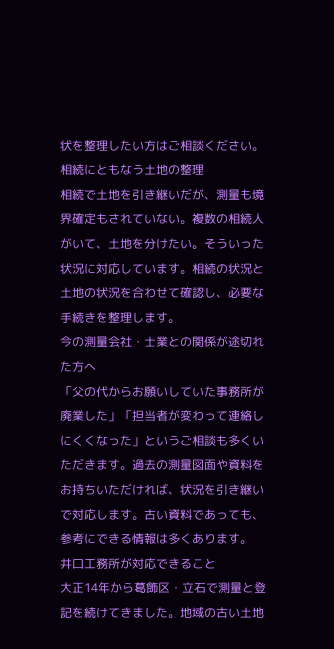状を整理したい方はご相談ください。
相続にともなう土地の整理
相続で土地を引き継いだが、測量も境界確定もされていない。複数の相続人がいて、土地を分けたい。そういった状況に対応しています。相続の状況と土地の状況を合わせて確認し、必要な手続きを整理します。
今の測量会社・士業との関係が途切れた方へ
「父の代からお願いしていた事務所が廃業した」「担当者が変わって連絡しにくくなった」というご相談も多くいただきます。過去の測量図面や資料をお持ちいただければ、状況を引き継いで対応します。古い資料であっても、参考にできる情報は多くあります。
井口工務所が対応できること
大正14年から葛飾区・立石で測量と登記を続けてきました。地域の古い土地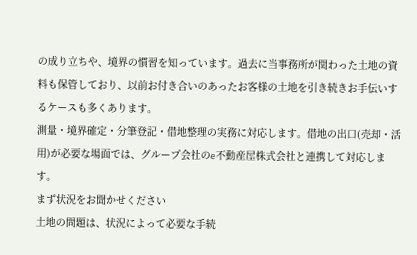の成り立ちや、境界の慣習を知っています。過去に当事務所が関わった土地の資料も保管しており、以前お付き合いのあったお客様の土地を引き続きお手伝いするケースも多くあります。
測量・境界確定・分筆登記・借地整理の実務に対応します。借地の出口(売却・活用)が必要な場面では、グループ会社のe不動産屋株式会社と連携して対応します。
まず状況をお聞かせください
土地の問題は、状況によって必要な手続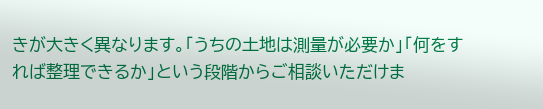きが大きく異なります。「うちの土地は測量が必要か」「何をすれば整理できるか」という段階からご相談いただけま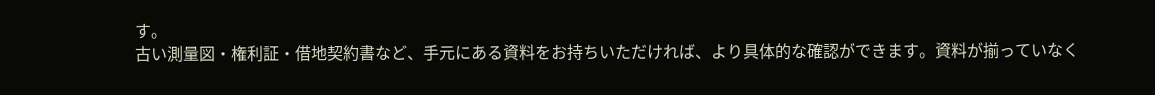す。
古い測量図・権利証・借地契約書など、手元にある資料をお持ちいただければ、より具体的な確認ができます。資料が揃っていなく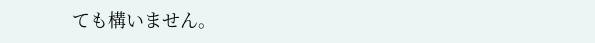ても構いません。